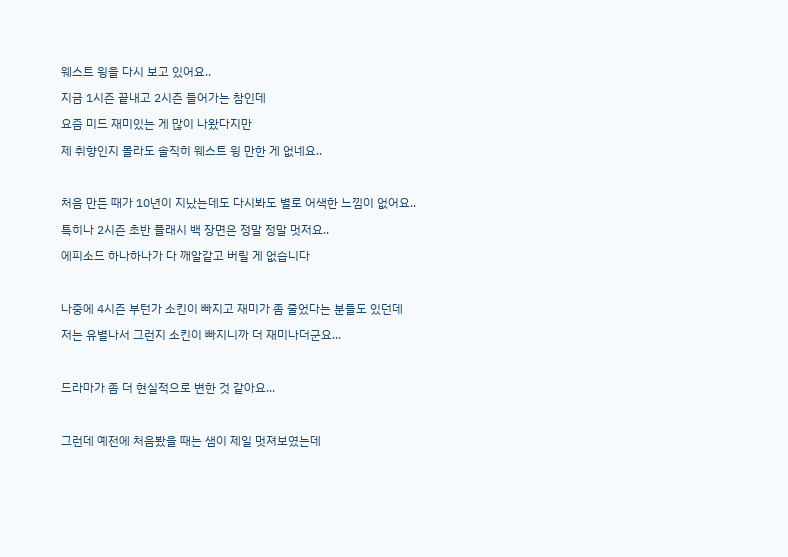웨스트 윙을 다시 보고 있어요..

지금 1시즌 끝내고 2시즌 들어가는 참인데

요즘 미드 재미있는 게 많이 나왔다지만

제 취향인지 몰라도 솔직히 웨스트 윙 만한 게 없네요..



처음 만든 때가 10년이 지났는데도 다시봐도 별로 어색한 느낌이 없어요..

특히나 2시즌 초반 플래시 백 장면은 정말 정말 멋저요..

에피소드 하나하나가 다 깨알같고 버릴 게 없습니다



나중에 4시즌 부턴가 소킨이 빠지고 재미가 좀 줄었다는 분들도 있던데

저는 유별나서 그런지 소킨이 빠지니까 더 재미나더군요...



드라마가 좀 더 현실적으로 변한 것 같아요...



그런데 예전에 처음봤을 때는 샘이 제일 멋져보였는데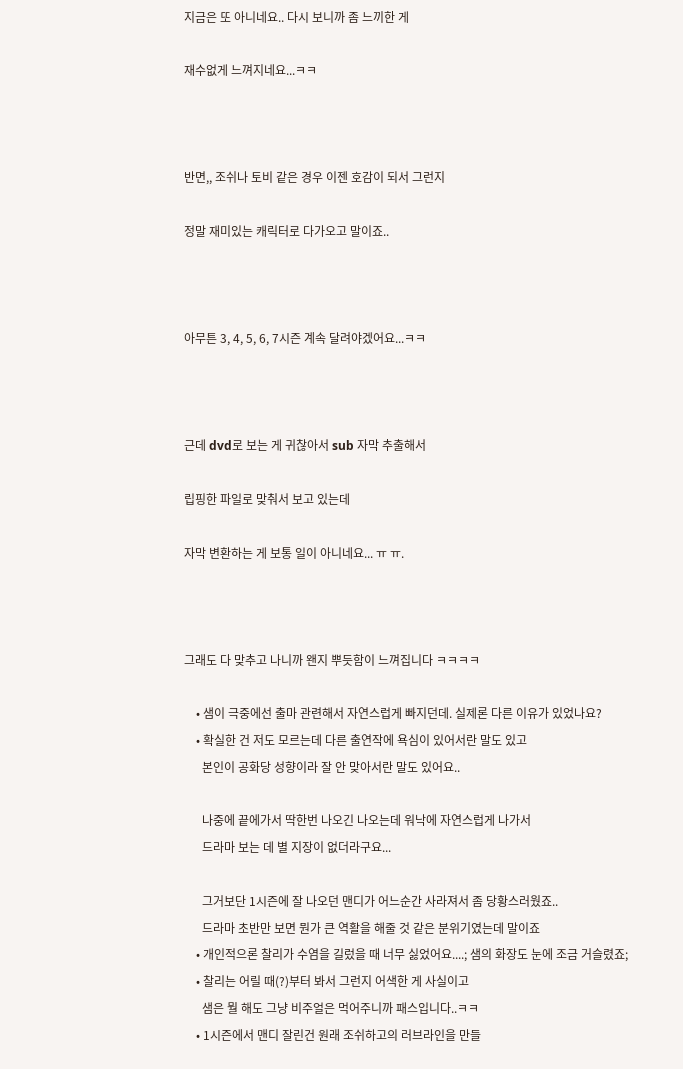지금은 또 아니네요.. 다시 보니까 좀 느끼한 게

재수없게 느껴지네요...ㅋㅋ



반면,, 조쉬나 토비 같은 경우 이젠 호감이 되서 그런지

정말 재미있는 캐릭터로 다가오고 말이죠..



아무튼 3, 4, 5, 6, 7시즌 계속 달려야겠어요...ㅋㅋ



근데 dvd로 보는 게 귀찮아서 sub 자막 추출해서

립핑한 파일로 맞춰서 보고 있는데

자막 변환하는 게 보통 일이 아니네요... ㅠ ㅠ.



그래도 다 맞추고 나니까 왠지 뿌듯함이 느껴집니다 ㅋㅋㅋㅋ

    • 샘이 극중에선 출마 관련해서 자연스럽게 빠지던데. 실제론 다른 이유가 있었나요?
    • 확실한 건 저도 모르는데 다른 출연작에 욕심이 있어서란 말도 있고
      본인이 공화당 성향이라 잘 안 맞아서란 말도 있어요..

      나중에 끝에가서 딱한번 나오긴 나오는데 워낙에 자연스럽게 나가서
      드라마 보는 데 별 지장이 없더라구요...

      그거보단 1시즌에 잘 나오던 맨디가 어느순간 사라져서 좀 당황스러웠죠..
      드라마 초반만 보면 뭔가 큰 역활을 해줄 것 같은 분위기였는데 말이죠
    • 개인적으론 찰리가 수염을 길렀을 때 너무 싫었어요....; 샘의 화장도 눈에 조금 거슬렸죠;
    • 찰리는 어릴 때(?)부터 봐서 그런지 어색한 게 사실이고
      샘은 뭘 해도 그냥 비주얼은 먹어주니까 패스입니다..ㅋㅋ
    • 1시즌에서 맨디 잘린건 원래 조쉬하고의 러브라인을 만들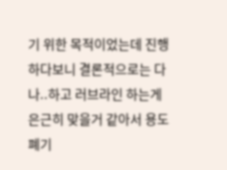기 위한 목적이었는데 진행하다보니 결론적으로는 다나..하고 러브라인 하는게 은근히 맞을거 같아서 용도폐기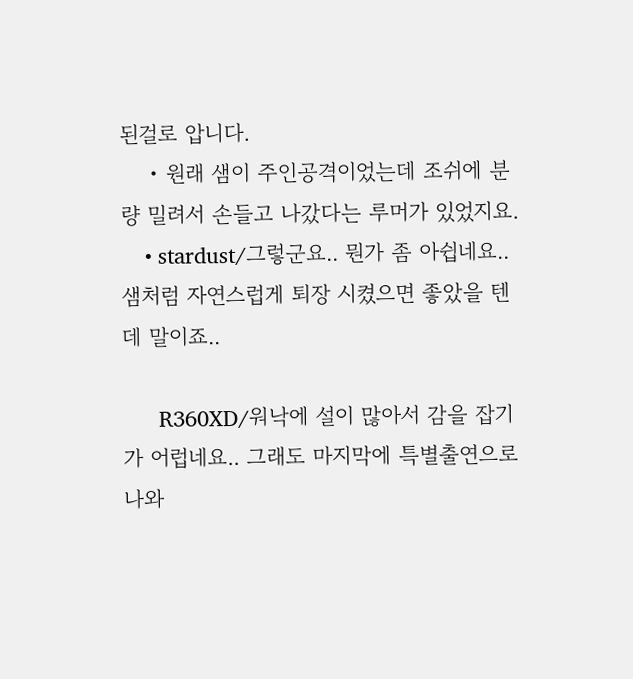된걸로 압니다.
    • 원래 샘이 주인공격이었는데 조쉬에 분량 밀려서 손들고 나갔다는 루머가 있었지요.
    • stardust/그렇군요.. 뭔가 좀 아쉽네요.. 샘처럼 자연스럽게 퇴장 시켰으면 좋았을 텐데 말이죠..

      R360XD/워낙에 설이 많아서 감을 잡기가 어럽네요.. 그래도 마지막에 특별출연으로 나와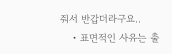줘서 반갑더라구요..
    • 표면적인 사유는 출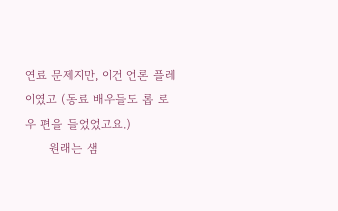연료 문제지만, 이건 언론 플레이였고 (동료 배우들도 롭 로우 편을 들었었고요.)
      원래는 샘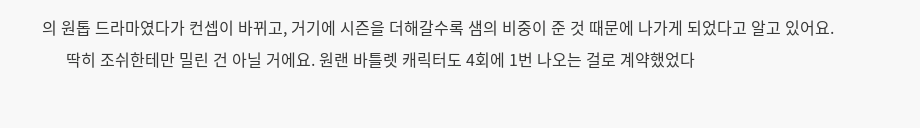의 원톱 드라마였다가 컨셉이 바뀌고, 거기에 시즌을 더해갈수록 샘의 비중이 준 것 때문에 나가게 되었다고 알고 있어요.
      딱히 조쉬한테만 밀린 건 아닐 거에요. 원랜 바틀렛 캐릭터도 4회에 1번 나오는 걸로 계약했었다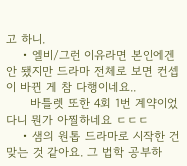고 하니.
    • 엘비/그런 이유라면 본인에겐 안 됐지만 드라마 전체로 보면 컨셉이 바뀐 게 참 다행이네요..
      바틀렛 또한 4회 1번 계약이었다니 뭔가 아찔하네요 ㄷㄷㄷ
    • 샘의 원톱 드라마로 시작한 건 맞는 것 같아요. 그 법학 공부하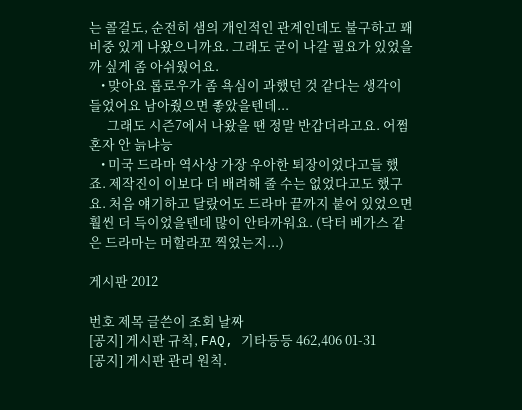는 콜걸도, 순전히 샘의 개인적인 관계인데도 불구하고 꽤 비중 있게 나왔으니까요. 그래도 굳이 나갈 필요가 있었을까 싶게 좀 아쉬웠어요.
    • 맞아요 롭로우가 좀 욕심이 과했던 것 같다는 생각이 들었어요 남아줬으면 좋았을텐데...
      그래도 시즌7에서 나왔을 땐 정말 반갑더라고요. 어쩜 혼자 안 늙냐능
    • 미국 드라마 역사상 가장 우아한 퇴장이었다고들 했죠. 제작진이 이보다 더 배려해 줄 수는 없었다고도 했구요. 처음 얘기하고 달랐어도 드라마 끝까지 붙어 있었으면 훨씬 더 득이었을텐데 많이 안타까워요. (닥터 베가스 같은 드라마는 머할라꼬 찍었는지...)

게시판 2012

번호 제목 글쓴이 조회 날짜
[공지] 게시판 규칙, FAQ, 기타등등 462,406 01-31
[공지] 게시판 관리 원칙.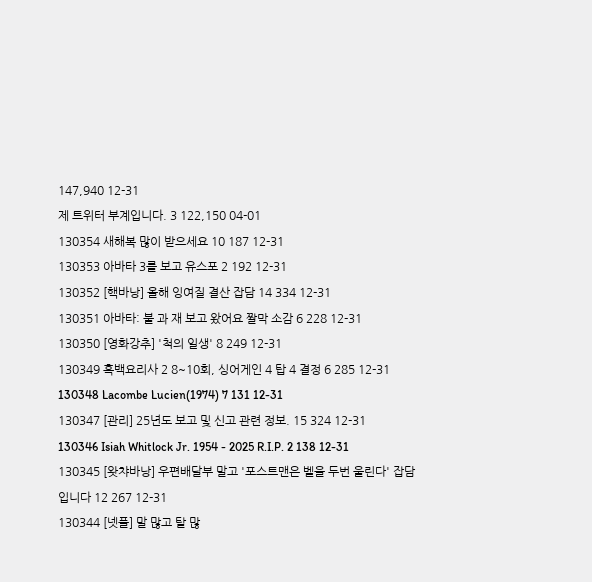147,940 12-31
제 트위터 부계입니다. 3 122,150 04-01
130354 새해복 많이 받으세요 10 187 12-31
130353 아바타 3를 보고 유스포 2 192 12-31
130352 [핵바낭] 올해 잉여질 결산 잡담 14 334 12-31
130351 아바타: 불 과 재 보고 왔어요 짤막 소감 6 228 12-31
130350 [영화강추] '척의 일생' 8 249 12-31
130349 흑백요리사 2 8~10회, 싱어게인 4 탑 4 결정 6 285 12-31
130348 Lacombe Lucien(1974) 7 131 12-31
130347 [관리] 25년도 보고 및 신고 관련 정보. 15 324 12-31
130346 Isiah Whitlock Jr. 1954 - 2025 R.I.P. 2 138 12-31
130345 [왓챠바낭] 우편배달부 말고 '포스트맨은 벨을 두번 울린다' 잡담입니다 12 267 12-31
130344 [넷플] 말 많고 탈 많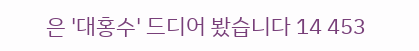은 '대홍수' 드디어 봤습니다 14 453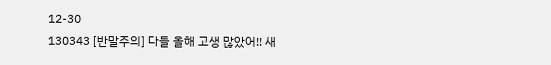12-30
130343 [반말주의] 다들 올해 고생 많았어!! 새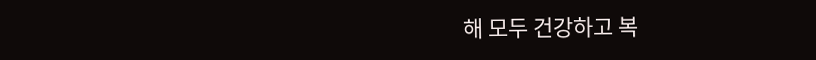해 모두 건강하고 복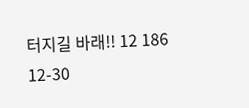터지길 바래!! 12 186 12-30